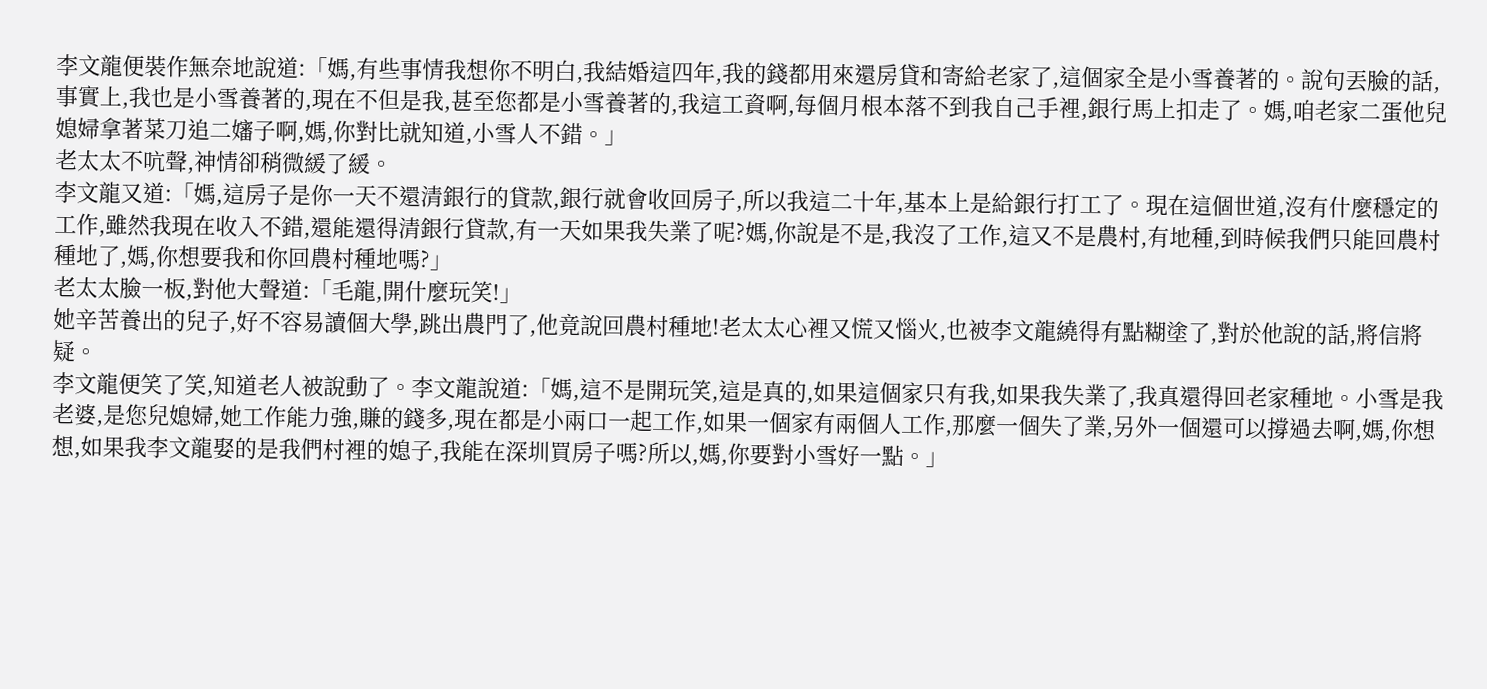李文龍便裝作無奈地說道:「媽,有些事情我想你不明白,我結婚這四年,我的錢都用來還房貸和寄給老家了,這個家全是小雪養著的。說句丟臉的話,事實上,我也是小雪養著的,現在不但是我,甚至您都是小雪養著的,我這工資啊,每個月根本落不到我自己手裡,銀行馬上扣走了。媽,咱老家二蛋他兒媳婦拿著菜刀追二嬸子啊,媽,你對比就知道,小雪人不錯。」
老太太不吭聲,神情卻稍微緩了緩。
李文龍又道:「媽,這房子是你一天不還清銀行的貸款,銀行就會收回房子,所以我這二十年,基本上是給銀行打工了。現在這個世道,沒有什麼穩定的工作,雖然我現在收入不錯,還能還得清銀行貸款,有一天如果我失業了呢?媽,你說是不是,我沒了工作,這又不是農村,有地種,到時候我們只能回農村種地了,媽,你想要我和你回農村種地嗎?」
老太太臉一板,對他大聲道:「毛龍,開什麼玩笑!」
她辛苦養出的兒子,好不容易讀個大學,跳出農門了,他竟說回農村種地!老太太心裡又慌又惱火,也被李文龍繞得有點糊塗了,對於他說的話,將信將疑。
李文龍便笑了笑,知道老人被說動了。李文龍說道:「媽,這不是開玩笑,這是真的,如果這個家只有我,如果我失業了,我真還得回老家種地。小雪是我老婆,是您兒媳婦,她工作能力強,賺的錢多,現在都是小兩口一起工作,如果一個家有兩個人工作,那麼一個失了業,另外一個還可以撐過去啊,媽,你想想,如果我李文龍娶的是我們村裡的媳子,我能在深圳買房子嗎?所以,媽,你要對小雪好一點。」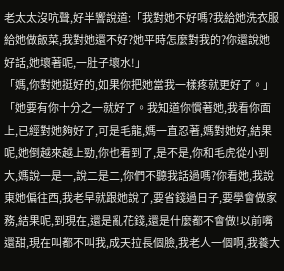老太太沒吭聲,好半響說道:「我對她不好嗎?我給她洗衣服給她做飯菜,我對她還不好?她平時怎麼對我的?你還說她好話,她壞著呢,一肚子壞水!」
「媽,你對她挺好的,如果你把她當我一樣疼就更好了。」
「她要有你十分之一就好了。我知道你慣著她,我看你面上,已經對她夠好了,可是毛龍,媽一直忍著,媽對她好,結果呢,她倒越來越上勁,你也看到了,是不是,你和毛虎從小到大,媽說一是一,說二是二,你們不聽我話過嗎?你看她,我說東她偏往西,我老早就跟她說了,要省錢過日子,要學會做家務,結果呢,到現在,還是亂花錢,還是什麼都不會做!以前嘴還甜,現在叫都不叫我,成天拉長個臉,我老人一個啊,我養大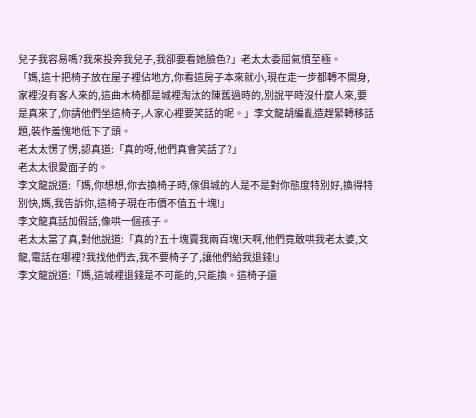兒子我容易嗎?我來投奔我兒子,我卻要看她臉色?」老太太委屈氣憤至極。
「媽,這十把椅子放在屋子裡佔地方,你看這房子本來就小,現在走一步都轉不開身,家裡沒有客人來的,這曲木椅都是城裡淘汰的陳舊過時的,別說平時沒什麼人來,要是真來了,你請他們坐這椅子,人家心裡要笑話的呢。」李文龍胡編亂造趕緊轉移話題,裝作羞愧地低下了頭。
老太太愣了愣,認真道:「真的呀,他們真會笑話了?」
老太太很愛面子的。
李文龍說道:「媽,你想想,你去換椅子時,傢俱城的人是不是對你態度特別好,換得特別快,媽,我告訴你,這椅子現在市價不值五十塊!」
李文龍真話加假話,像哄一個孩子。
老太太當了真,對他說道:「真的?五十塊賣我兩百塊!天啊,他們竟敢哄我老太婆,文龍,電話在哪裡?我找他們去,我不要椅子了,讓他們給我退錢!」
李文龍說道:「媽,這城裡退錢是不可能的,只能換。這椅子還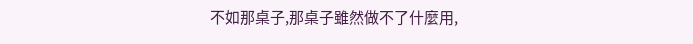不如那桌子,那桌子雖然做不了什麼用,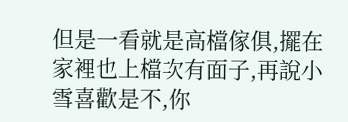但是一看就是高檔傢俱,擺在家裡也上檔次有面子,再說小雪喜歡是不,你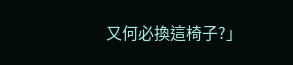又何必換這椅子?」